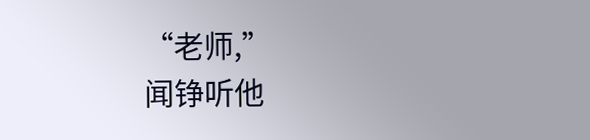“老师,”
闻铮听他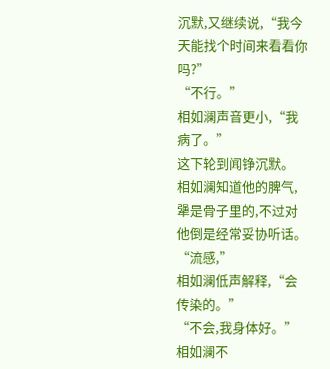沉默,又继续说,“我今天能找个时间来看看你吗?”
“不行。”
相如澜声音更小,“我病了。”
这下轮到闻铮沉默。
相如澜知道他的脾气,犟是骨子里的,不过对他倒是经常妥协听话。
“流感,”
相如澜低声解释,“会传染的。”
“不会,我身体好。”
相如澜不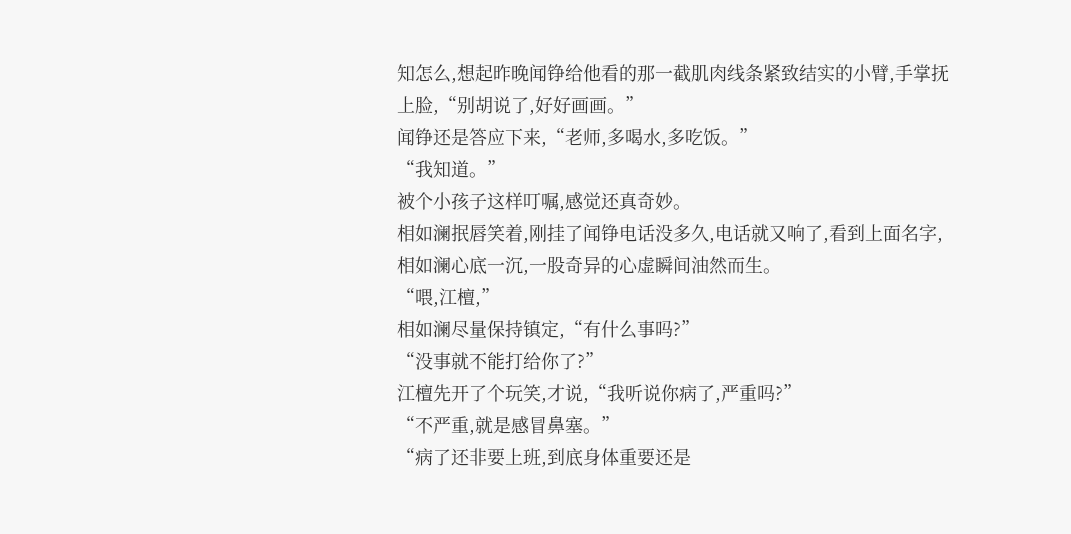知怎么,想起昨晚闻铮给他看的那一截肌肉线条紧致结实的小臂,手掌抚上脸,“别胡说了,好好画画。”
闻铮还是答应下来,“老师,多喝水,多吃饭。”
“我知道。”
被个小孩子这样叮嘱,感觉还真奇妙。
相如澜抿唇笑着,刚挂了闻铮电话没多久,电话就又响了,看到上面名字,相如澜心底一沉,一股奇异的心虚瞬间油然而生。
“喂,江檀,”
相如澜尽量保持镇定,“有什么事吗?”
“没事就不能打给你了?”
江檀先开了个玩笑,才说,“我听说你病了,严重吗?”
“不严重,就是感冒鼻塞。”
“病了还非要上班,到底身体重要还是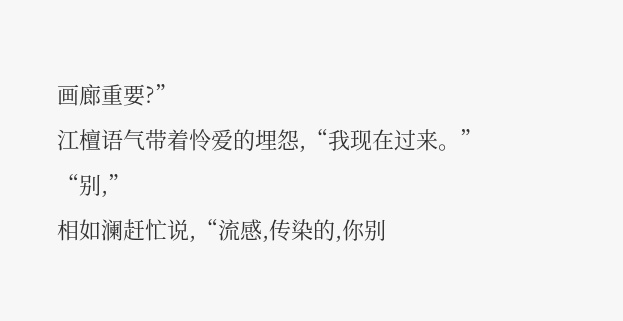画廊重要?”
江檀语气带着怜爱的埋怨,“我现在过来。”
“别,”
相如澜赶忙说,“流感,传染的,你别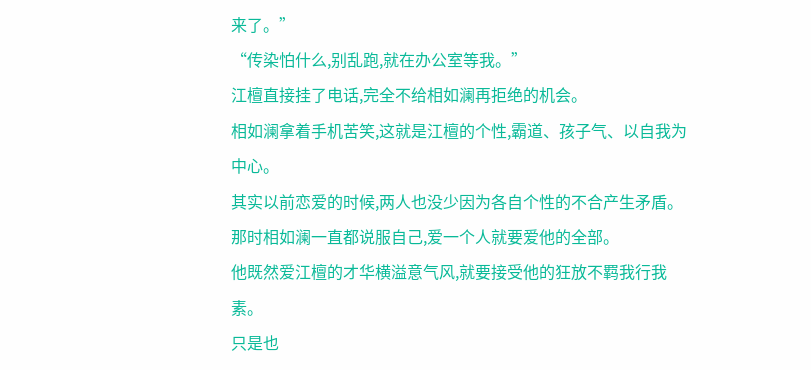来了。”
“传染怕什么,别乱跑,就在办公室等我。”
江檀直接挂了电话,完全不给相如澜再拒绝的机会。
相如澜拿着手机苦笑,这就是江檀的个性,霸道、孩子气、以自我为中心。
其实以前恋爱的时候,两人也没少因为各自个性的不合产生矛盾。
那时相如澜一直都说服自己,爱一个人就要爱他的全部。
他既然爱江檀的才华横溢意气风,就要接受他的狂放不羁我行我素。
只是也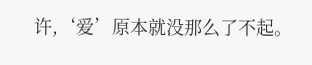许,‘爱’原本就没那么了不起。